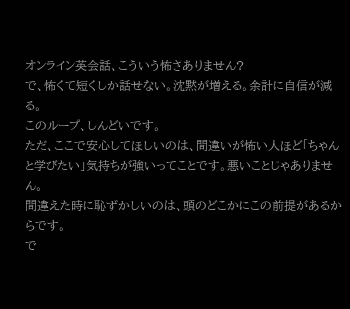オンライン英会話、こういう怖さありません?
で、怖くて短くしか話せない。沈黙が増える。余計に自信が減る。
このループ、しんどいです。
ただ、ここで安心してほしいのは、間違いが怖い人ほど「ちゃんと学びたい」気持ちが強いってことです。悪いことじゃありません。
間違えた時に恥ずかしいのは、頭のどこかにこの前提があるからです。
で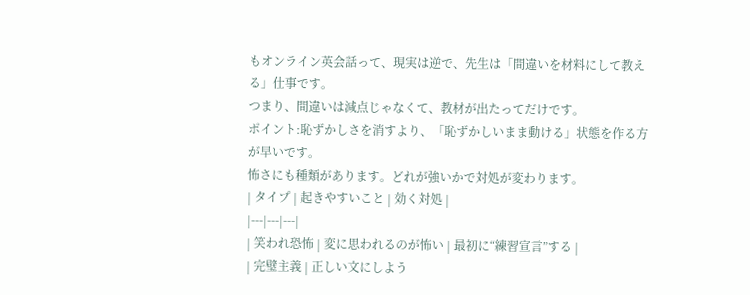もオンライン英会話って、現実は逆で、先生は「間違いを材料にして教える」仕事です。
つまり、間違いは減点じゃなくて、教材が出たってだけです。
ポイント:恥ずかしさを消すより、「恥ずかしいまま動ける」状態を作る方が早いです。
怖さにも種類があります。どれが強いかで対処が変わります。
| タイプ | 起きやすいこと | 効く対処 |
|---|---|---|
| 笑われ恐怖 | 変に思われるのが怖い | 最初に“練習宣言”する |
| 完璧主義 | 正しい文にしよう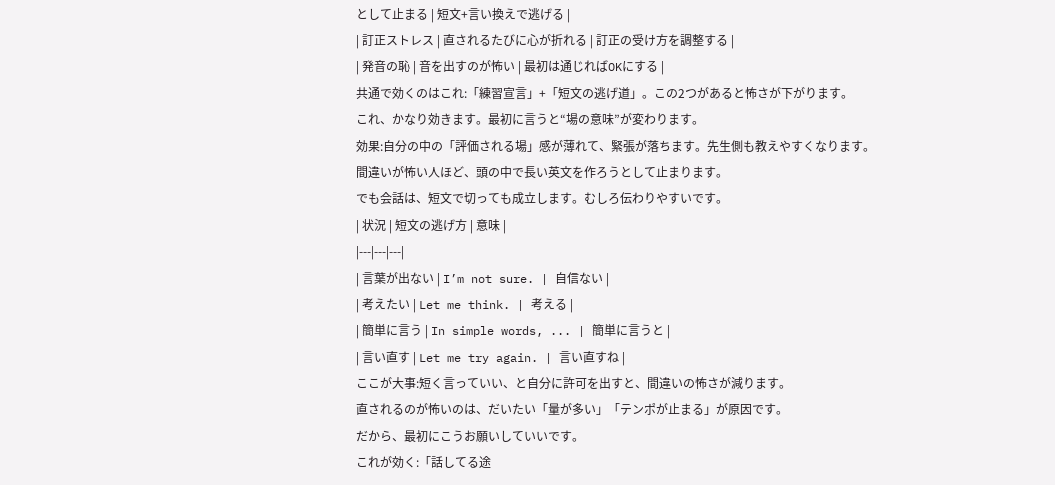として止まる | 短文+言い換えで逃げる |
| 訂正ストレス | 直されるたびに心が折れる | 訂正の受け方を調整する |
| 発音の恥 | 音を出すのが怖い | 最初は通じればOKにする |
共通で効くのはこれ:「練習宣言」+「短文の逃げ道」。この2つがあると怖さが下がります。
これ、かなり効きます。最初に言うと“場の意味”が変わります。
効果:自分の中の「評価される場」感が薄れて、緊張が落ちます。先生側も教えやすくなります。
間違いが怖い人ほど、頭の中で長い英文を作ろうとして止まります。
でも会話は、短文で切っても成立します。むしろ伝わりやすいです。
| 状況 | 短文の逃げ方 | 意味 |
|---|---|---|
| 言葉が出ない | I’m not sure. | 自信ない |
| 考えたい | Let me think. | 考える |
| 簡単に言う | In simple words, ... | 簡単に言うと |
| 言い直す | Let me try again. | 言い直すね |
ここが大事:短く言っていい、と自分に許可を出すと、間違いの怖さが減ります。
直されるのが怖いのは、だいたい「量が多い」「テンポが止まる」が原因です。
だから、最初にこうお願いしていいです。
これが効く:「話してる途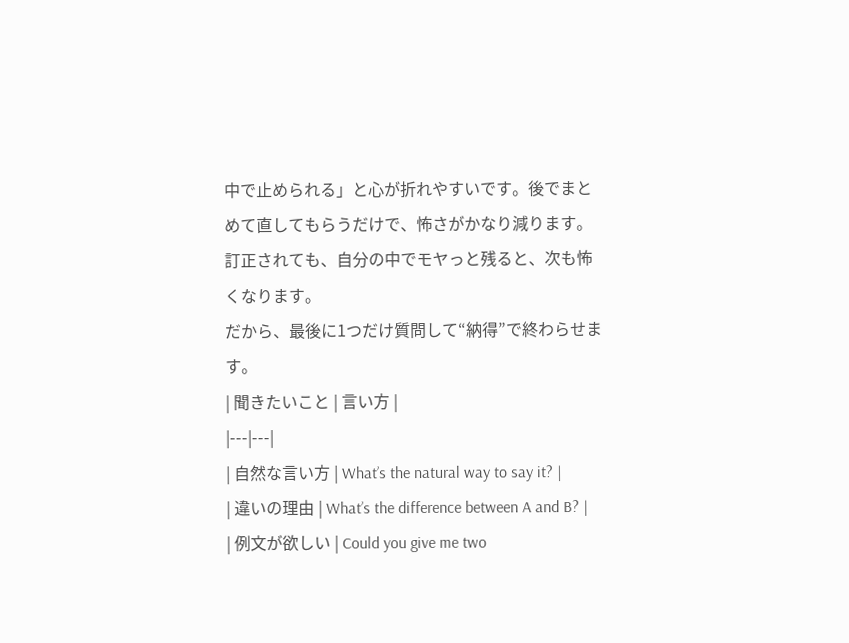中で止められる」と心が折れやすいです。後でまとめて直してもらうだけで、怖さがかなり減ります。
訂正されても、自分の中でモヤっと残ると、次も怖くなります。
だから、最後に1つだけ質問して“納得”で終わらせます。
| 聞きたいこと | 言い方 |
|---|---|
| 自然な言い方 | What’s the natural way to say it? |
| 違いの理由 | What’s the difference between A and B? |
| 例文が欲しい | Could you give me two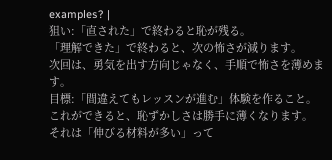examples? |
狙い:「直された」で終わると恥が残る。
「理解できた」で終わると、次の怖さが減ります。
次回は、勇気を出す方向じゃなく、手順で怖さを薄めます。
目標:「間違えてもレッスンが進む」体験を作ること。これができると、恥ずかしさは勝手に薄くなります。
それは「伸びる材料が多い」って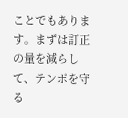ことでもあります。まずは訂正の量を減らして、テンポを守る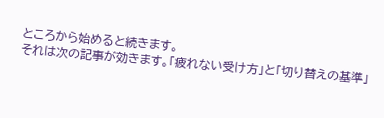ところから始めると続きます。
それは次の記事が効きます。「疲れない受け方」と「切り替えの基準」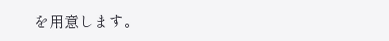を用意します。